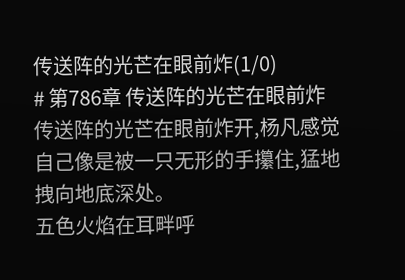传送阵的光芒在眼前炸(1/0)
# 第786章 传送阵的光芒在眼前炸
传送阵的光芒在眼前炸开,杨凡感觉自己像是被一只无形的手攥住,猛地拽向地底深处。
五色火焰在耳畔呼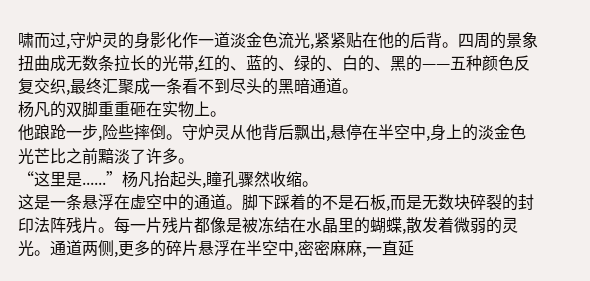啸而过,守炉灵的身影化作一道淡金色流光,紧紧贴在他的后背。四周的景象扭曲成无数条拉长的光带,红的、蓝的、绿的、白的、黑的——五种颜色反复交织,最终汇聚成一条看不到尽头的黑暗通道。
杨凡的双脚重重砸在实物上。
他踉跄一步,险些摔倒。守炉灵从他背后飘出,悬停在半空中,身上的淡金色光芒比之前黯淡了许多。
“这里是......”杨凡抬起头,瞳孔骤然收缩。
这是一条悬浮在虚空中的通道。脚下踩着的不是石板,而是无数块碎裂的封印法阵残片。每一片残片都像是被冻结在水晶里的蝴蝶,散发着微弱的灵光。通道两侧,更多的碎片悬浮在半空中,密密麻麻,一直延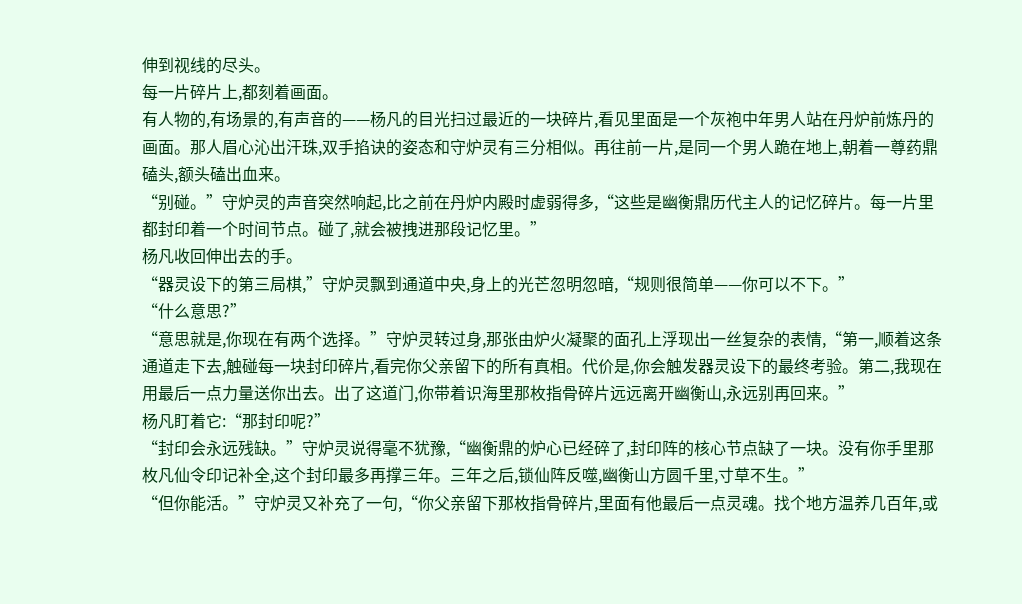伸到视线的尽头。
每一片碎片上,都刻着画面。
有人物的,有场景的,有声音的——杨凡的目光扫过最近的一块碎片,看见里面是一个灰袍中年男人站在丹炉前炼丹的画面。那人眉心沁出汗珠,双手掐诀的姿态和守炉灵有三分相似。再往前一片,是同一个男人跪在地上,朝着一尊药鼎磕头,额头磕出血来。
“别碰。”守炉灵的声音突然响起,比之前在丹炉内殿时虚弱得多,“这些是幽衡鼎历代主人的记忆碎片。每一片里都封印着一个时间节点。碰了,就会被拽进那段记忆里。”
杨凡收回伸出去的手。
“器灵设下的第三局棋,”守炉灵飘到通道中央,身上的光芒忽明忽暗,“规则很简单——你可以不下。”
“什么意思?”
“意思就是,你现在有两个选择。”守炉灵转过身,那张由炉火凝聚的面孔上浮现出一丝复杂的表情,“第一,顺着这条通道走下去,触碰每一块封印碎片,看完你父亲留下的所有真相。代价是,你会触发器灵设下的最终考验。第二,我现在用最后一点力量送你出去。出了这道门,你带着识海里那枚指骨碎片远远离开幽衡山,永远别再回来。”
杨凡盯着它:“那封印呢?”
“封印会永远残缺。”守炉灵说得毫不犹豫,“幽衡鼎的炉心已经碎了,封印阵的核心节点缺了一块。没有你手里那枚凡仙令印记补全,这个封印最多再撑三年。三年之后,锁仙阵反噬,幽衡山方圆千里,寸草不生。”
“但你能活。”守炉灵又补充了一句,“你父亲留下那枚指骨碎片,里面有他最后一点灵魂。找个地方温养几百年,或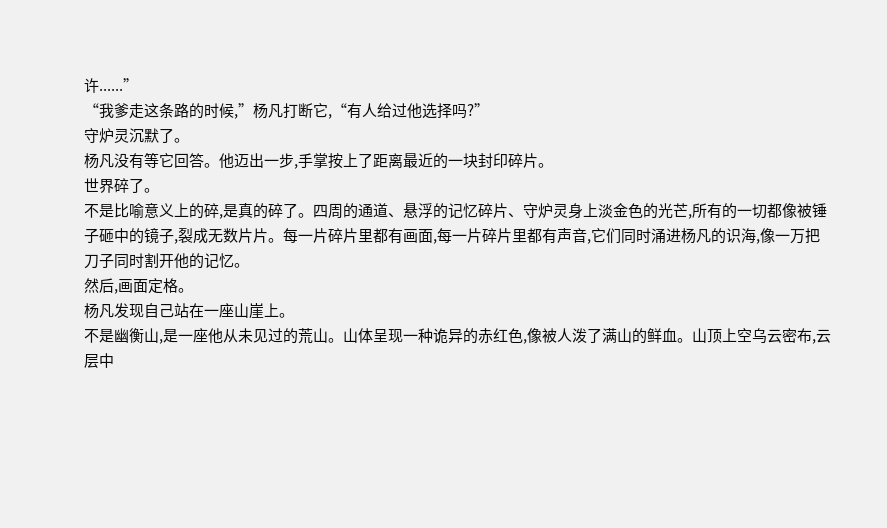许......”
“我爹走这条路的时候,”杨凡打断它,“有人给过他选择吗?”
守炉灵沉默了。
杨凡没有等它回答。他迈出一步,手掌按上了距离最近的一块封印碎片。
世界碎了。
不是比喻意义上的碎,是真的碎了。四周的通道、悬浮的记忆碎片、守炉灵身上淡金色的光芒,所有的一切都像被锤子砸中的镜子,裂成无数片片。每一片碎片里都有画面,每一片碎片里都有声音,它们同时涌进杨凡的识海,像一万把刀子同时割开他的记忆。
然后,画面定格。
杨凡发现自己站在一座山崖上。
不是幽衡山,是一座他从未见过的荒山。山体呈现一种诡异的赤红色,像被人泼了满山的鲜血。山顶上空乌云密布,云层中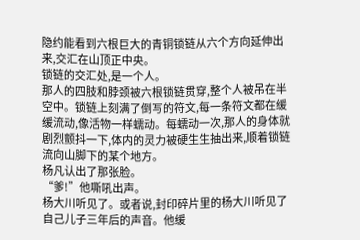隐约能看到六根巨大的青铜锁链从六个方向延伸出来,交汇在山顶正中央。
锁链的交汇处,是一个人。
那人的四肢和脖颈被六根锁链贯穿,整个人被吊在半空中。锁链上刻满了倒写的符文,每一条符文都在缓缓流动,像活物一样蠕动。每蠕动一次,那人的身体就剧烈颤抖一下,体内的灵力被硬生生抽出来,顺着锁链流向山脚下的某个地方。
杨凡认出了那张脸。
“爹!”他嘶吼出声。
杨大川听见了。或者说,封印碎片里的杨大川听见了自己儿子三年后的声音。他缓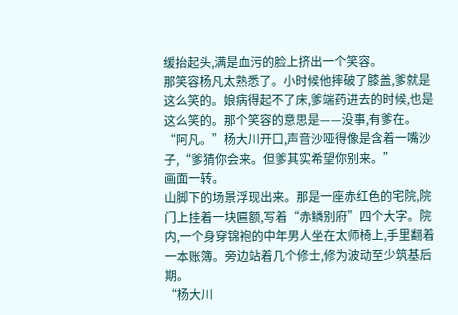缓抬起头,满是血污的脸上挤出一个笑容。
那笑容杨凡太熟悉了。小时候他摔破了膝盖,爹就是这么笑的。娘病得起不了床,爹端药进去的时候,也是这么笑的。那个笑容的意思是——没事,有爹在。
“阿凡。”杨大川开口,声音沙哑得像是含着一嘴沙子,“爹猜你会来。但爹其实希望你别来。”
画面一转。
山脚下的场景浮现出来。那是一座赤红色的宅院,院门上挂着一块匾额,写着“赤鳞别府”四个大字。院内,一个身穿锦袍的中年男人坐在太师椅上,手里翻着一本账簿。旁边站着几个修士,修为波动至少筑基后期。
“杨大川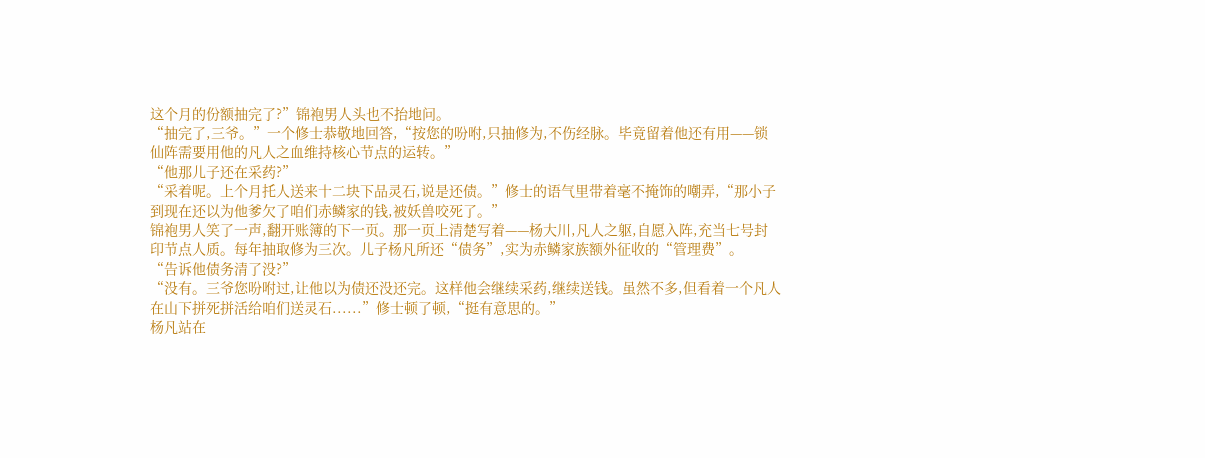这个月的份额抽完了?”锦袍男人头也不抬地问。
“抽完了,三爷。”一个修士恭敬地回答,“按您的吩咐,只抽修为,不伤经脉。毕竟留着他还有用——锁仙阵需要用他的凡人之血维持核心节点的运转。”
“他那儿子还在采药?”
“采着呢。上个月托人送来十二块下品灵石,说是还债。”修士的语气里带着毫不掩饰的嘲弄,“那小子到现在还以为他爹欠了咱们赤鳞家的钱,被妖兽咬死了。”
锦袍男人笑了一声,翻开账簿的下一页。那一页上清楚写着——杨大川,凡人之躯,自愿入阵,充当七号封印节点人质。每年抽取修为三次。儿子杨凡所还“债务”,实为赤鳞家族额外征收的“管理费”。
“告诉他债务清了没?”
“没有。三爷您吩咐过,让他以为债还没还完。这样他会继续采药,继续送钱。虽然不多,但看着一个凡人在山下拼死拼活给咱们送灵石......”修士顿了顿,“挺有意思的。”
杨凡站在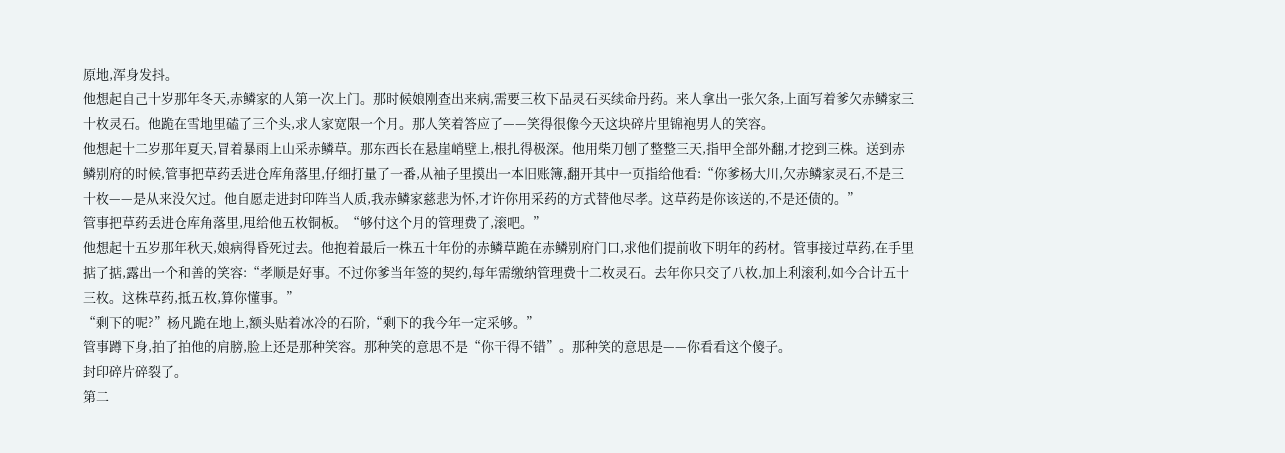原地,浑身发抖。
他想起自己十岁那年冬天,赤鳞家的人第一次上门。那时候娘刚查出来病,需要三枚下品灵石买续命丹药。来人拿出一张欠条,上面写着爹欠赤鳞家三十枚灵石。他跪在雪地里磕了三个头,求人家宽限一个月。那人笑着答应了——笑得很像今天这块碎片里锦袍男人的笑容。
他想起十二岁那年夏天,冒着暴雨上山采赤鳞草。那东西长在悬崖峭壁上,根扎得极深。他用柴刀刨了整整三天,指甲全部外翻,才挖到三株。送到赤鳞别府的时候,管事把草药丢进仓库角落里,仔细打量了一番,从袖子里摸出一本旧账簿,翻开其中一页指给他看:“你爹杨大川,欠赤鳞家灵石,不是三十枚——是从来没欠过。他自愿走进封印阵当人质,我赤鳞家慈悲为怀,才许你用采药的方式替他尽孝。这草药是你该送的,不是还债的。”
管事把草药丢进仓库角落里,甩给他五枚铜板。“够付这个月的管理费了,滚吧。”
他想起十五岁那年秋天,娘病得昏死过去。他抱着最后一株五十年份的赤鳞草跪在赤鳞别府门口,求他们提前收下明年的药材。管事接过草药,在手里掂了掂,露出一个和善的笑容:“孝顺是好事。不过你爹当年签的契约,每年需缴纳管理费十二枚灵石。去年你只交了八枚,加上利滚利,如今合计五十三枚。这株草药,抵五枚,算你懂事。”
“剩下的呢?”杨凡跪在地上,额头贴着冰冷的石阶,“剩下的我今年一定采够。”
管事蹲下身,拍了拍他的肩膀,脸上还是那种笑容。那种笑的意思不是“你干得不错”。那种笑的意思是——你看看这个傻子。
封印碎片碎裂了。
第二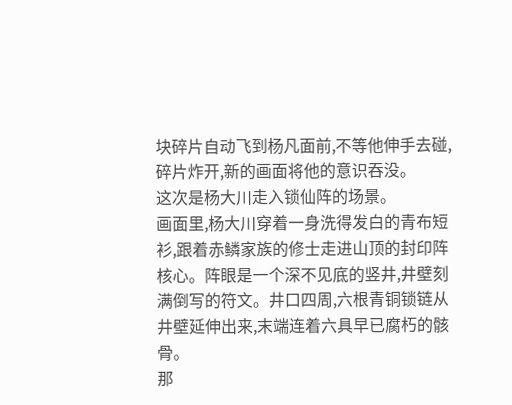块碎片自动飞到杨凡面前,不等他伸手去碰,碎片炸开,新的画面将他的意识吞没。
这次是杨大川走入锁仙阵的场景。
画面里,杨大川穿着一身洗得发白的青布短衫,跟着赤鳞家族的修士走进山顶的封印阵核心。阵眼是一个深不见底的竖井,井壁刻满倒写的符文。井口四周,六根青铜锁链从井壁延伸出来,末端连着六具早已腐朽的骸骨。
那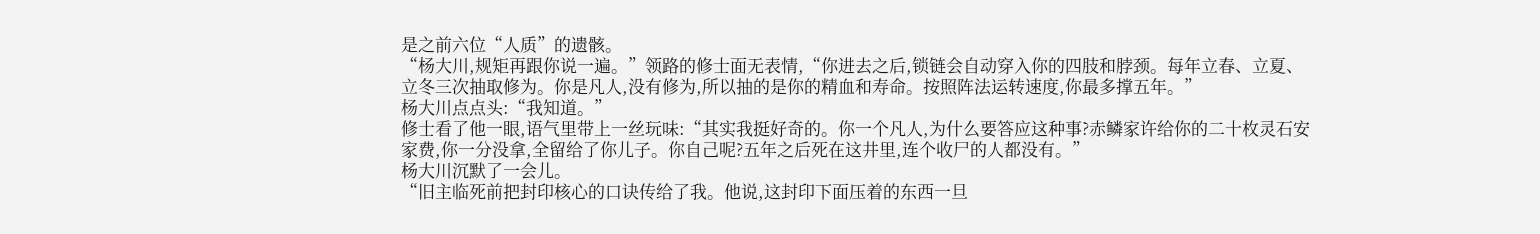是之前六位“人质”的遗骸。
“杨大川,规矩再跟你说一遍。”领路的修士面无表情,“你进去之后,锁链会自动穿入你的四肢和脖颈。每年立春、立夏、立冬三次抽取修为。你是凡人,没有修为,所以抽的是你的精血和寿命。按照阵法运转速度,你最多撑五年。”
杨大川点点头:“我知道。”
修士看了他一眼,语气里带上一丝玩味:“其实我挺好奇的。你一个凡人,为什么要答应这种事?赤鳞家许给你的二十枚灵石安家费,你一分没拿,全留给了你儿子。你自己呢?五年之后死在这井里,连个收尸的人都没有。”
杨大川沉默了一会儿。
“旧主临死前把封印核心的口诀传给了我。他说,这封印下面压着的东西一旦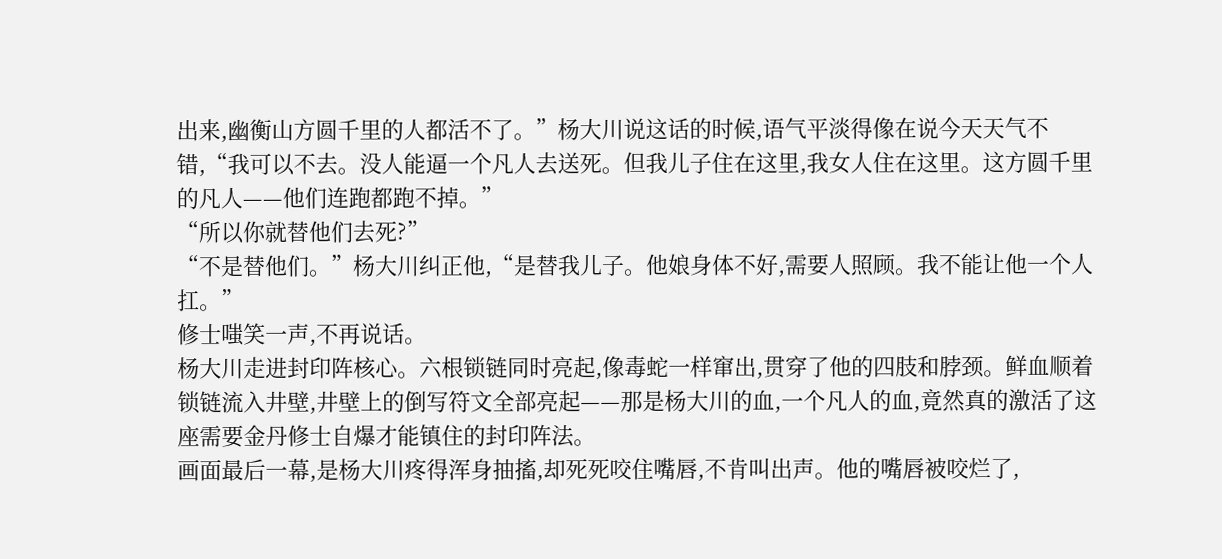出来,幽衡山方圆千里的人都活不了。”杨大川说这话的时候,语气平淡得像在说今天天气不错,“我可以不去。没人能逼一个凡人去送死。但我儿子住在这里,我女人住在这里。这方圆千里的凡人——他们连跑都跑不掉。”
“所以你就替他们去死?”
“不是替他们。”杨大川纠正他,“是替我儿子。他娘身体不好,需要人照顾。我不能让他一个人扛。”
修士嗤笑一声,不再说话。
杨大川走进封印阵核心。六根锁链同时亮起,像毒蛇一样窜出,贯穿了他的四肢和脖颈。鲜血顺着锁链流入井壁,井壁上的倒写符文全部亮起——那是杨大川的血,一个凡人的血,竟然真的激活了这座需要金丹修士自爆才能镇住的封印阵法。
画面最后一幕,是杨大川疼得浑身抽搐,却死死咬住嘴唇,不肯叫出声。他的嘴唇被咬烂了,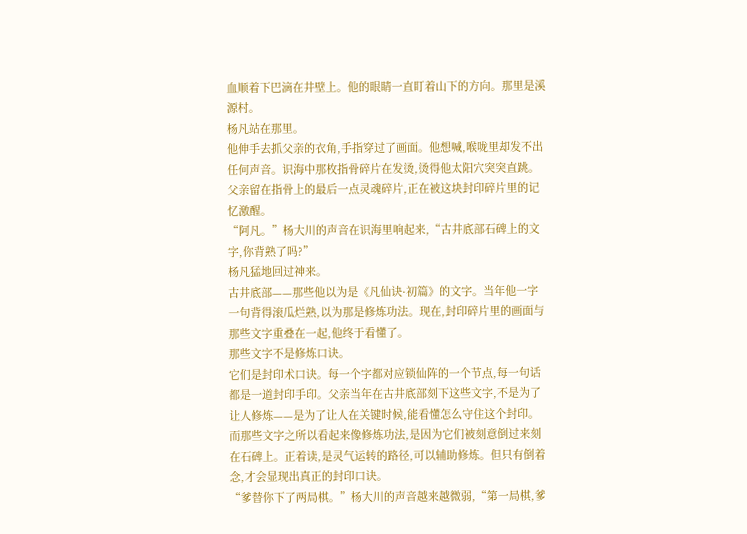血顺着下巴滴在井壁上。他的眼睛一直盯着山下的方向。那里是溪源村。
杨凡站在那里。
他伸手去抓父亲的衣角,手指穿过了画面。他想喊,喉咙里却发不出任何声音。识海中那枚指骨碎片在发烫,烫得他太阳穴突突直跳。父亲留在指骨上的最后一点灵魂碎片,正在被这块封印碎片里的记忆激醒。
“阿凡。”杨大川的声音在识海里响起来,“古井底部石碑上的文字,你背熟了吗?”
杨凡猛地回过神来。
古井底部——那些他以为是《凡仙诀·初篇》的文字。当年他一字一句背得滚瓜烂熟,以为那是修炼功法。现在,封印碎片里的画面与那些文字重叠在一起,他终于看懂了。
那些文字不是修炼口诀。
它们是封印术口诀。每一个字都对应锁仙阵的一个节点,每一句话都是一道封印手印。父亲当年在古井底部刻下这些文字,不是为了让人修炼——是为了让人在关键时候,能看懂怎么守住这个封印。而那些文字之所以看起来像修炼功法,是因为它们被刻意倒过来刻在石碑上。正着读,是灵气运转的路径,可以辅助修炼。但只有倒着念,才会显现出真正的封印口诀。
“爹替你下了两局棋。”杨大川的声音越来越微弱,“第一局棋,爹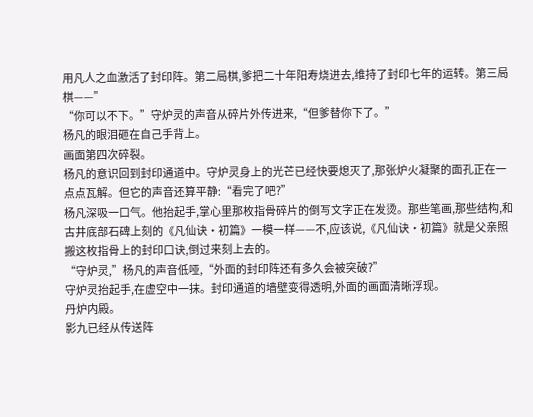用凡人之血激活了封印阵。第二局棋,爹把二十年阳寿烧进去,维持了封印七年的运转。第三局棋——”
“你可以不下。”守炉灵的声音从碎片外传进来,“但爹替你下了。”
杨凡的眼泪砸在自己手背上。
画面第四次碎裂。
杨凡的意识回到封印通道中。守炉灵身上的光芒已经快要熄灭了,那张炉火凝聚的面孔正在一点点瓦解。但它的声音还算平静:“看完了吧?”
杨凡深吸一口气。他抬起手,掌心里那枚指骨碎片的倒写文字正在发烫。那些笔画,那些结构,和古井底部石碑上刻的《凡仙诀·初篇》一模一样——不,应该说,《凡仙诀·初篇》就是父亲照搬这枚指骨上的封印口诀,倒过来刻上去的。
“守炉灵,”杨凡的声音低哑,“外面的封印阵还有多久会被突破?”
守炉灵抬起手,在虚空中一抹。封印通道的墙壁变得透明,外面的画面清晰浮现。
丹炉内殿。
影九已经从传送阵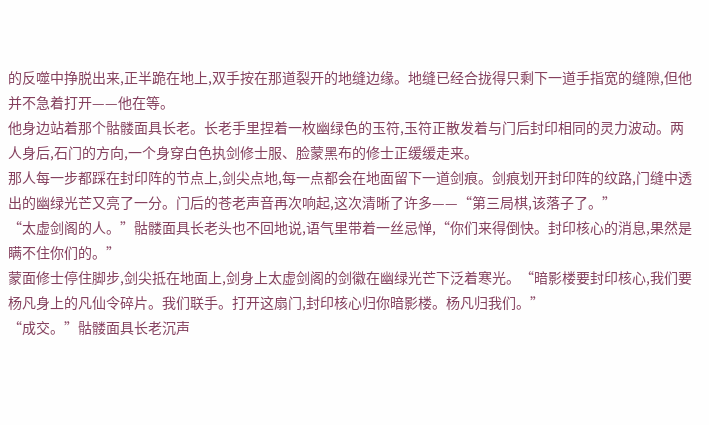的反噬中挣脱出来,正半跪在地上,双手按在那道裂开的地缝边缘。地缝已经合拢得只剩下一道手指宽的缝隙,但他并不急着打开——他在等。
他身边站着那个骷髅面具长老。长老手里捏着一枚幽绿色的玉符,玉符正散发着与门后封印相同的灵力波动。两人身后,石门的方向,一个身穿白色执剑修士服、脸蒙黑布的修士正缓缓走来。
那人每一步都踩在封印阵的节点上,剑尖点地,每一点都会在地面留下一道剑痕。剑痕划开封印阵的纹路,门缝中透出的幽绿光芒又亮了一分。门后的苍老声音再次响起,这次清晰了许多——“第三局棋,该落子了。”
“太虚剑阁的人。”骷髅面具长老头也不回地说,语气里带着一丝忌惮,“你们来得倒快。封印核心的消息,果然是瞒不住你们的。”
蒙面修士停住脚步,剑尖抵在地面上,剑身上太虚剑阁的剑徽在幽绿光芒下泛着寒光。“暗影楼要封印核心,我们要杨凡身上的凡仙令碎片。我们联手。打开这扇门,封印核心归你暗影楼。杨凡归我们。”
“成交。”骷髅面具长老沉声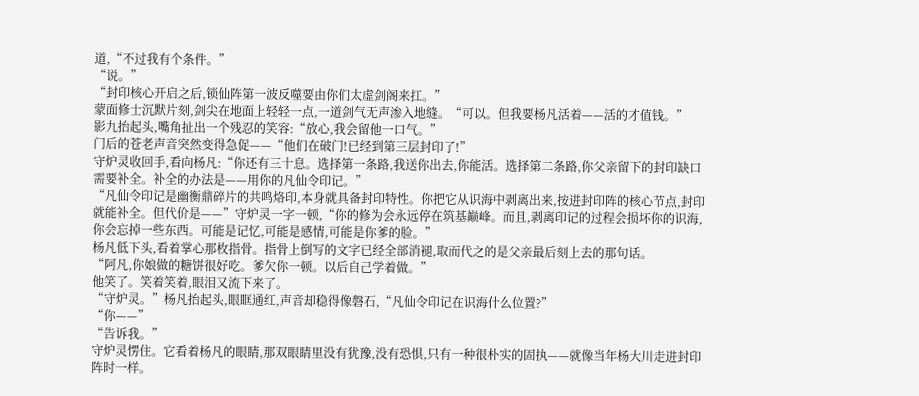道,“不过我有个条件。”
“说。”
“封印核心开启之后,锁仙阵第一波反噬要由你们太虚剑阁来扛。”
蒙面修士沉默片刻,剑尖在地面上轻轻一点,一道剑气无声渗入地缝。“可以。但我要杨凡活着——活的才值钱。”
影九抬起头,嘴角扯出一个残忍的笑容:“放心,我会留他一口气。”
门后的苍老声音突然变得急促——“他们在破门!已经到第三层封印了!”
守炉灵收回手,看向杨凡:“你还有三十息。选择第一条路,我送你出去,你能活。选择第二条路,你父亲留下的封印缺口需要补全。补全的办法是——用你的凡仙令印记。”
“凡仙令印记是幽衡鼎碎片的共鸣烙印,本身就具备封印特性。你把它从识海中剥离出来,按进封印阵的核心节点,封印就能补全。但代价是——”守炉灵一字一顿,“你的修为会永远停在筑基巅峰。而且,剥离印记的过程会损坏你的识海,你会忘掉一些东西。可能是记忆,可能是感情,可能是你爹的脸。”
杨凡低下头,看着掌心那枚指骨。指骨上倒写的文字已经全部消褪,取而代之的是父亲最后刻上去的那句话。
“阿凡,你娘做的糖饼很好吃。爹欠你一顿。以后自己学着做。”
他笑了。笑着笑着,眼泪又流下来了。
“守炉灵。”杨凡抬起头,眼眶通红,声音却稳得像磐石,“凡仙令印记在识海什么位置?”
“你——”
“告诉我。”
守炉灵愣住。它看着杨凡的眼睛,那双眼睛里没有犹豫,没有恐惧,只有一种很朴实的固执——就像当年杨大川走进封印阵时一样。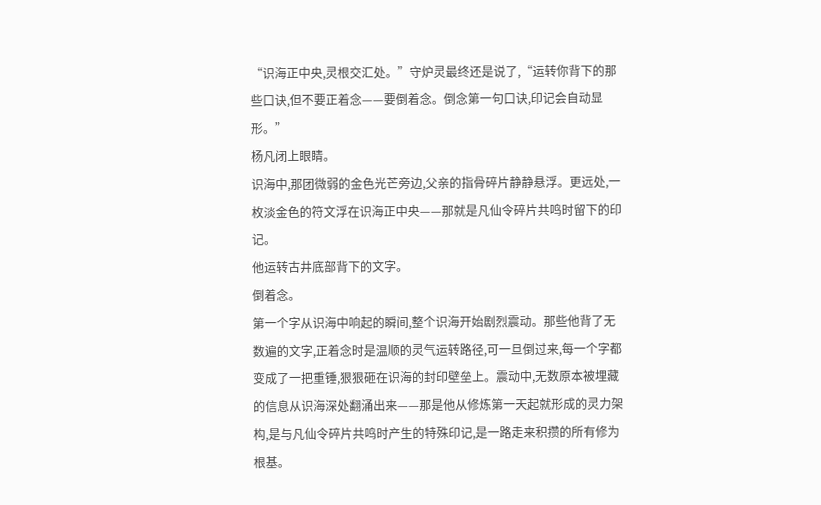“识海正中央,灵根交汇处。”守炉灵最终还是说了,“运转你背下的那些口诀,但不要正着念——要倒着念。倒念第一句口诀,印记会自动显形。”
杨凡闭上眼睛。
识海中,那团微弱的金色光芒旁边,父亲的指骨碎片静静悬浮。更远处,一枚淡金色的符文浮在识海正中央——那就是凡仙令碎片共鸣时留下的印记。
他运转古井底部背下的文字。
倒着念。
第一个字从识海中响起的瞬间,整个识海开始剧烈震动。那些他背了无数遍的文字,正着念时是温顺的灵气运转路径,可一旦倒过来,每一个字都变成了一把重锤,狠狠砸在识海的封印壁垒上。震动中,无数原本被埋藏的信息从识海深处翻涌出来——那是他从修炼第一天起就形成的灵力架构,是与凡仙令碎片共鸣时产生的特殊印记,是一路走来积攒的所有修为根基。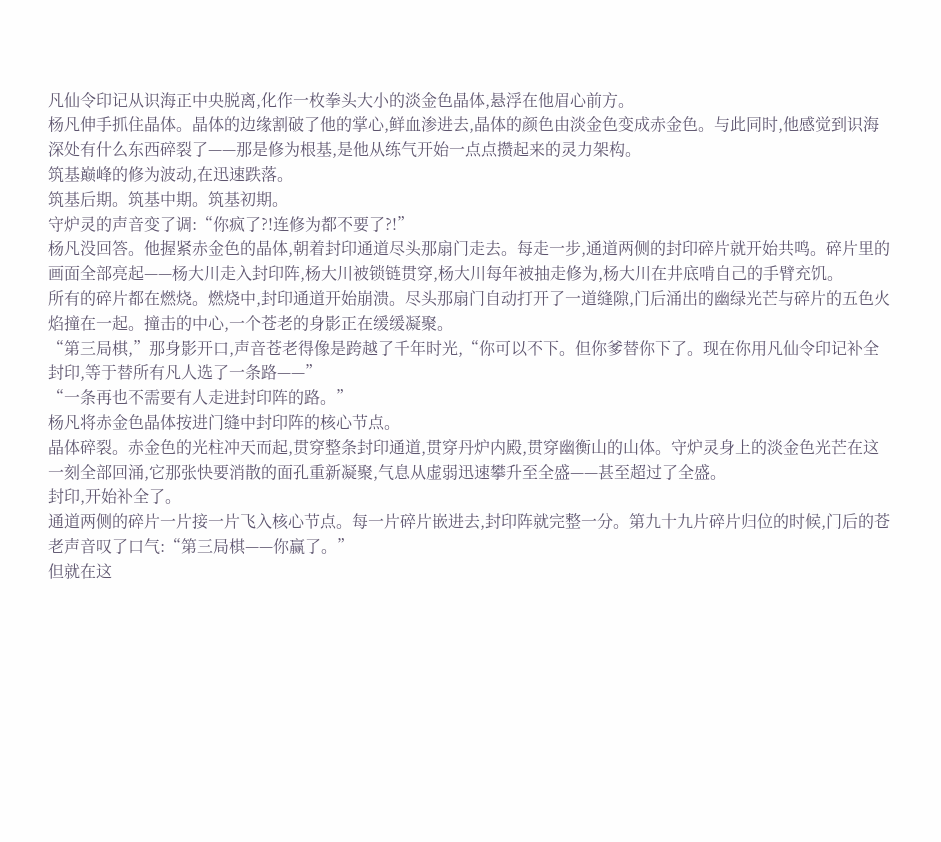凡仙令印记从识海正中央脱离,化作一枚拳头大小的淡金色晶体,悬浮在他眉心前方。
杨凡伸手抓住晶体。晶体的边缘割破了他的掌心,鲜血渗进去,晶体的颜色由淡金色变成赤金色。与此同时,他感觉到识海深处有什么东西碎裂了——那是修为根基,是他从练气开始一点点攒起来的灵力架构。
筑基巅峰的修为波动,在迅速跌落。
筑基后期。筑基中期。筑基初期。
守炉灵的声音变了调:“你疯了?!连修为都不要了?!”
杨凡没回答。他握紧赤金色的晶体,朝着封印通道尽头那扇门走去。每走一步,通道两侧的封印碎片就开始共鸣。碎片里的画面全部亮起——杨大川走入封印阵,杨大川被锁链贯穿,杨大川每年被抽走修为,杨大川在井底啃自己的手臂充饥。
所有的碎片都在燃烧。燃烧中,封印通道开始崩溃。尽头那扇门自动打开了一道缝隙,门后涌出的幽绿光芒与碎片的五色火焰撞在一起。撞击的中心,一个苍老的身影正在缓缓凝聚。
“第三局棋,”那身影开口,声音苍老得像是跨越了千年时光,“你可以不下。但你爹替你下了。现在你用凡仙令印记补全封印,等于替所有凡人选了一条路——”
“一条再也不需要有人走进封印阵的路。”
杨凡将赤金色晶体按进门缝中封印阵的核心节点。
晶体碎裂。赤金色的光柱冲天而起,贯穿整条封印通道,贯穿丹炉内殿,贯穿幽衡山的山体。守炉灵身上的淡金色光芒在这一刻全部回涌,它那张快要消散的面孔重新凝聚,气息从虚弱迅速攀升至全盛——甚至超过了全盛。
封印,开始补全了。
通道两侧的碎片一片接一片飞入核心节点。每一片碎片嵌进去,封印阵就完整一分。第九十九片碎片归位的时候,门后的苍老声音叹了口气:“第三局棋——你赢了。”
但就在这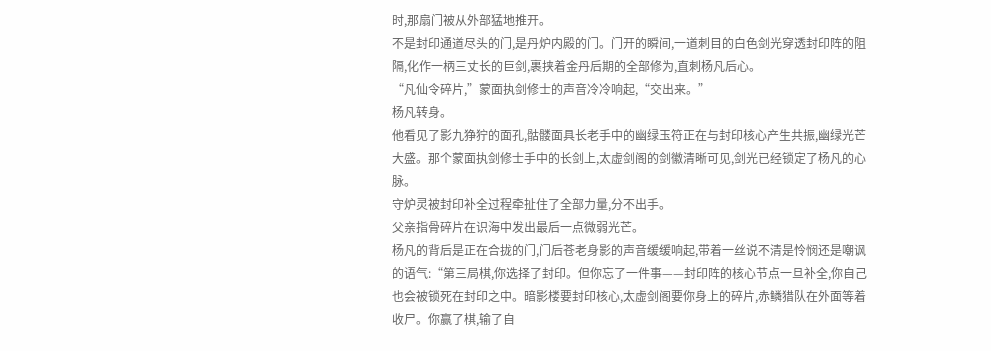时,那扇门被从外部猛地推开。
不是封印通道尽头的门,是丹炉内殿的门。门开的瞬间,一道刺目的白色剑光穿透封印阵的阻隔,化作一柄三丈长的巨剑,裹挟着金丹后期的全部修为,直刺杨凡后心。
“凡仙令碎片,”蒙面执剑修士的声音冷冷响起,“交出来。”
杨凡转身。
他看见了影九狰狞的面孔,骷髅面具长老手中的幽绿玉符正在与封印核心产生共振,幽绿光芒大盛。那个蒙面执剑修士手中的长剑上,太虚剑阁的剑徽清晰可见,剑光已经锁定了杨凡的心脉。
守炉灵被封印补全过程牵扯住了全部力量,分不出手。
父亲指骨碎片在识海中发出最后一点微弱光芒。
杨凡的背后是正在合拢的门,门后苍老身影的声音缓缓响起,带着一丝说不清是怜悯还是嘲讽的语气:“第三局棋,你选择了封印。但你忘了一件事——封印阵的核心节点一旦补全,你自己也会被锁死在封印之中。暗影楼要封印核心,太虚剑阁要你身上的碎片,赤鳞猎队在外面等着收尸。你赢了棋,输了自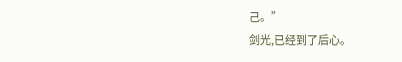己。”
剑光,已经到了后心。